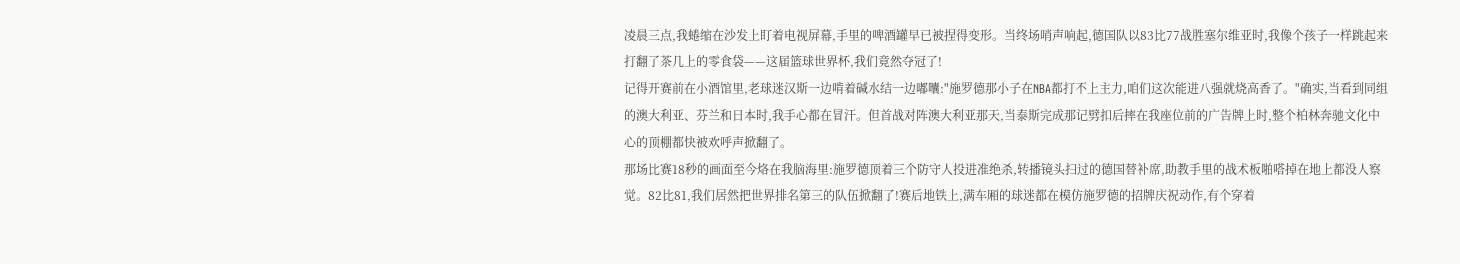凌晨三点,我蜷缩在沙发上盯着电视屏幕,手里的啤酒罐早已被捏得变形。当终场哨声响起,德国队以83比77战胜塞尔维亚时,我像个孩子一样跳起来打翻了茶几上的零食袋——这届篮球世界杯,我们竟然夺冠了!
记得开赛前在小酒馆里,老球迷汉斯一边啃着碱水结一边嘟囔:"施罗德那小子在NBA都打不上主力,咱们这次能进八强就烧高香了。"确实,当看到同组的澳大利亚、芬兰和日本时,我手心都在冒汗。但首战对阵澳大利亚那天,当泰斯完成那记劈扣后摔在我座位前的广告牌上时,整个柏林奔驰文化中心的顶棚都快被欢呼声掀翻了。
那场比赛18秒的画面至今烙在我脑海里:施罗德顶着三个防守人投进准绝杀,转播镜头扫过的德国替补席,助教手里的战术板啪嗒掉在地上都没人察觉。82比81,我们居然把世界排名第三的队伍掀翻了!赛后地铁上,满车厢的球迷都在模仿施罗德的招牌庆祝动作,有个穿着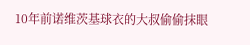10年前诺维茨基球衣的大叔偷偷抹眼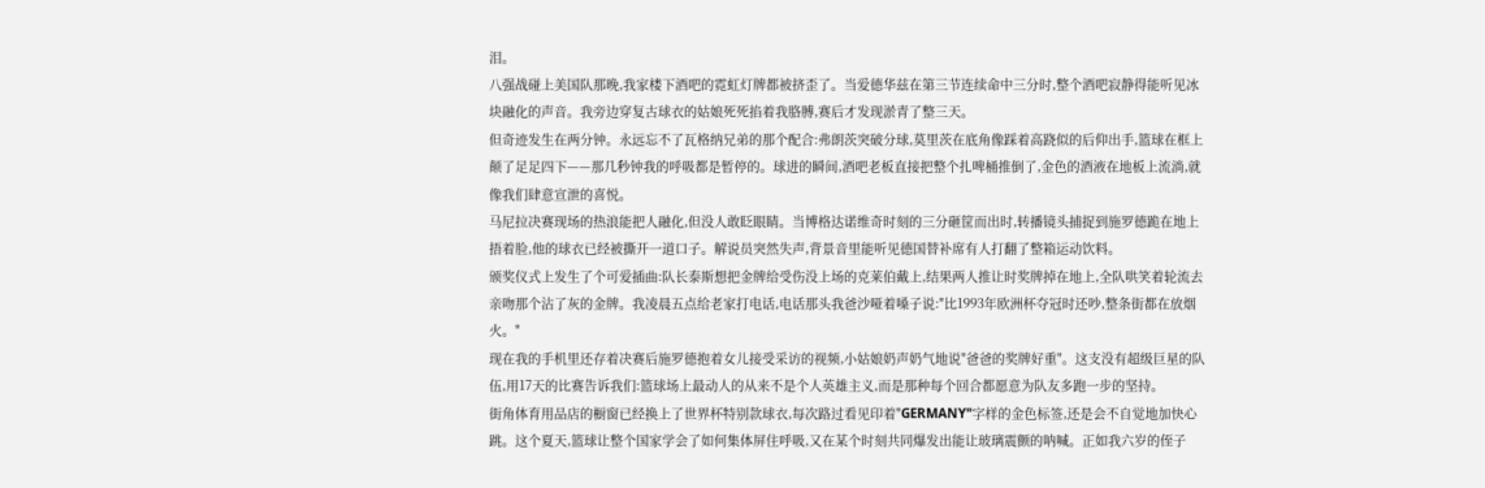泪。
八强战碰上美国队那晚,我家楼下酒吧的霓虹灯牌都被挤歪了。当爱德华兹在第三节连续命中三分时,整个酒吧寂静得能听见冰块融化的声音。我旁边穿复古球衣的姑娘死死掐着我胳膊,赛后才发现淤青了整三天。
但奇迹发生在两分钟。永远忘不了瓦格纳兄弟的那个配合:弗朗茨突破分球,莫里茨在底角像踩着高跷似的后仰出手,篮球在框上颠了足足四下——那几秒钟我的呼吸都是暂停的。球进的瞬间,酒吧老板直接把整个扎啤桶推倒了,金色的酒液在地板上流淌,就像我们肆意宣泄的喜悦。
马尼拉决赛现场的热浪能把人融化,但没人敢眨眼睛。当博格达诺维奇时刻的三分砸筐而出时,转播镜头捕捉到施罗德跪在地上捂着脸,他的球衣已经被撕开一道口子。解说员突然失声,背景音里能听见德国替补席有人打翻了整箱运动饮料。
颁奖仪式上发生了个可爱插曲:队长泰斯想把金牌给受伤没上场的克莱伯戴上,结果两人推让时奖牌掉在地上,全队哄笑着轮流去亲吻那个沾了灰的金牌。我凌晨五点给老家打电话,电话那头我爸沙哑着嗓子说:"比1993年欧洲杯夺冠时还吵,整条街都在放烟火。"
现在我的手机里还存着决赛后施罗德抱着女儿接受采访的视频,小姑娘奶声奶气地说"爸爸的奖牌好重"。这支没有超级巨星的队伍,用17天的比赛告诉我们:篮球场上最动人的从来不是个人英雄主义,而是那种每个回合都愿意为队友多跑一步的坚持。
街角体育用品店的橱窗已经换上了世界杯特别款球衣,每次路过看见印着"GERMANY"字样的金色标签,还是会不自觉地加快心跳。这个夏天,篮球让整个国家学会了如何集体屏住呼吸,又在某个时刻共同爆发出能让玻璃震颤的呐喊。正如我六岁的侄子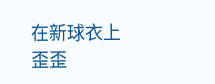在新球衣上歪歪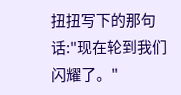扭扭写下的那句话:"现在轮到我们闪耀了。"